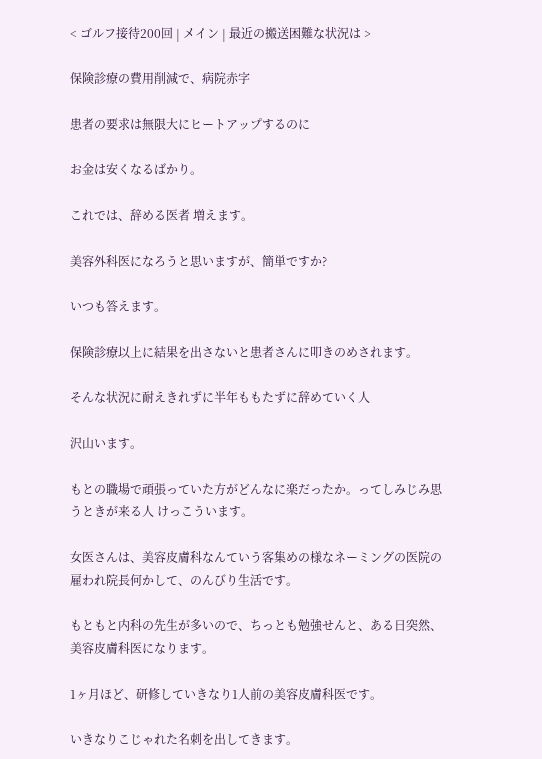< ゴルフ接待200回 | メイン | 最近の搬送困難な状況は >

保険診療の費用削減で、病院赤字

患者の要求は無限大にヒートアップするのに

お金は安くなるばかり。

これでは、辞める医者 増えます。

美容外科医になろうと思いますが、簡単ですか?

いつも答えます。

保険診療以上に結果を出さないと患者さんに叩きのめされます。

そんな状況に耐えきれずに半年ももたずに辞めていく人

沢山います。

もとの職場で頑張っていた方がどんなに楽だったか。ってしみじみ思うときが来る人 けっこういます。

女医さんは、美容皮膚科なんていう客集めの様なネーミングの医院の雇われ院長何かして、のんびり生活です。

もともと内科の先生が多いので、ちっとも勉強せんと、ある日突然、美容皮膚科医になります。

1ヶ月ほど、研修していきなり1人前の美容皮膚科医です。

いきなりこじゃれた名刺を出してきます。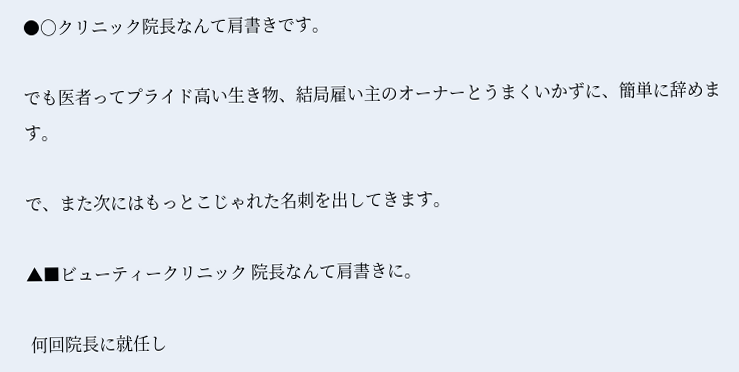●○クリニック院長なんて肩書きです。

でも医者ってプライド高い生き物、結局雇い主のオーナーとうまくいかずに、簡単に辞めます。

で、また次にはもっとこじゃれた名刺を出してきます。

▲■ビューティークリニック 院長なんて肩書きに。

 何回院長に就任し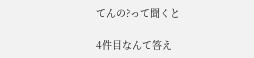てんの?って聞くと

4件目なんて答え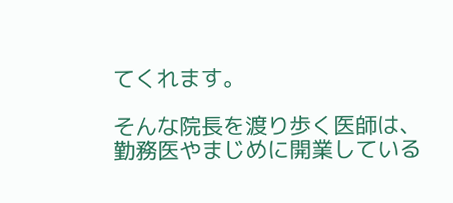てくれます。

そんな院長を渡り歩く医師は、勤務医やまじめに開業している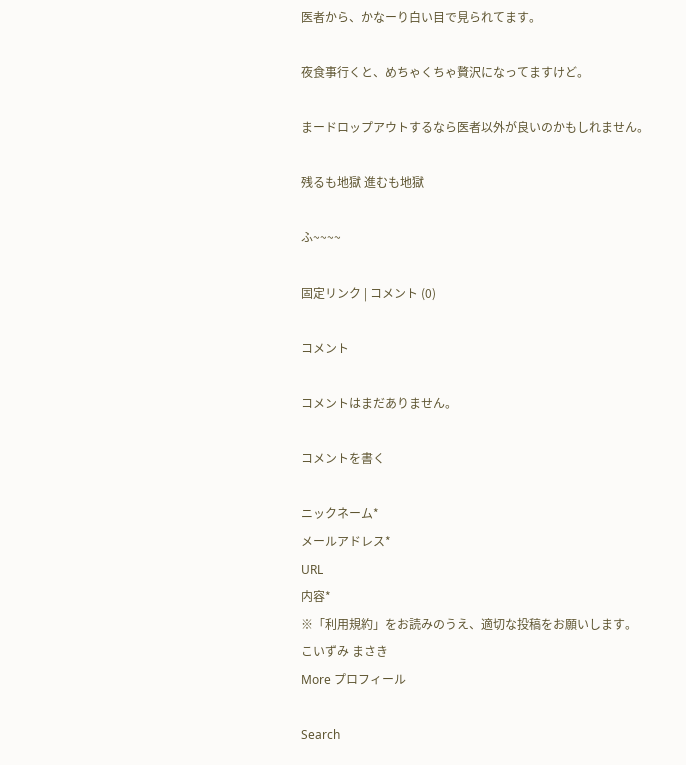医者から、かなーり白い目で見られてます。

夜食事行くと、めちゃくちゃ贅沢になってますけど。

まードロップアウトするなら医者以外が良いのかもしれません。

残るも地獄 進むも地獄

ふ~~~~

固定リンク | コメント (0)

コメント

コメントはまだありません。

コメントを書く

ニックネーム*
メールアドレス*
URL
内容*
※「利用規約」をお読みのうえ、適切な投稿をお願いします。
こいずみ まさき
More プロフィール

Search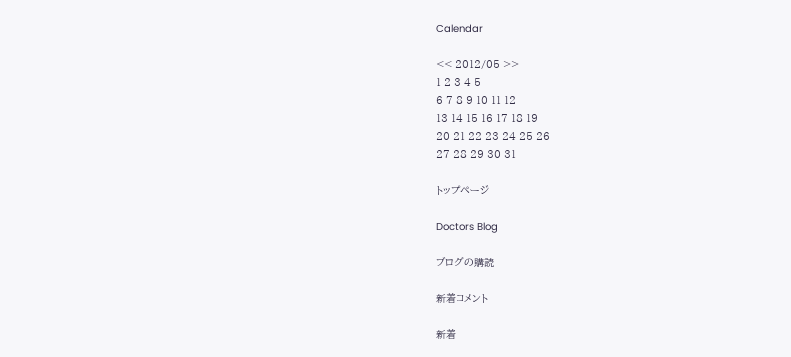Calendar

<< 2012/05 >>
1 2 3 4 5
6 7 8 9 10 11 12
13 14 15 16 17 18 19
20 21 22 23 24 25 26
27 28 29 30 31

トップページ

Doctors Blog

ブログの購読

新着コメント

新着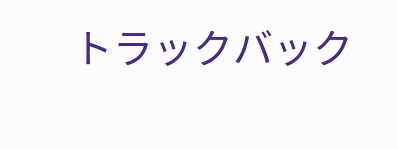トラックバック